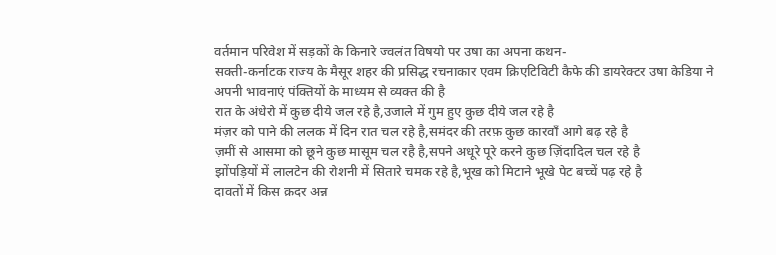वर्तमान परिवेश में सड़कों के किनारे ज्वलंत विषयो पर उषा का अपना कथन-
सक्ती-कर्नाटक राज्य के मैसूर शहर की प्रसिद्ध रचनाकार एवम क्रिएटिविटी कैफे की डायरेक्टर उषा केडिया ने अपनी भावनाएं पंक्तियों के माध्यम से व्यक्त की है
रात के अंधेरो में कुछ दीये जल रहे है,उजाले में गुम हुए कुछ दीये जल रहे है
मंज़र को पाने की ललक में दिन रात चल रहे है,समंदर की तरफ़ कुछ कारवाँ आगे बढ़ रहे है
ज़मीं से आसमा को छूने कुछ मासूम चल रहै है,सपने अधूरे पूरे करने कुछ ज़िंदादिल चल रहे है
झोंपड़ियों में लालटेन की रोशनी में सितारे चमक रहे है,भूख को मिटाने भूखे पेट बच्चें पढ़ रहे है
दावतों में किस क़दर अन्न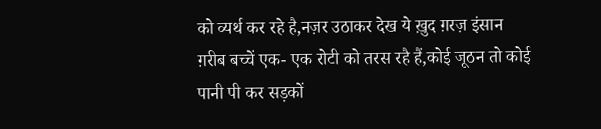को व्यर्थ कर रहे है,नज़र उठाकर देख ये ख़ुद ग़रज़ इंसान
ग़रीब बच्चें एक- एक रोटी को तरस रहै हैं,कोई जूठन तो कोई पानी पी कर सड़कों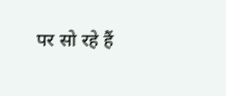पर सो रहे हैं